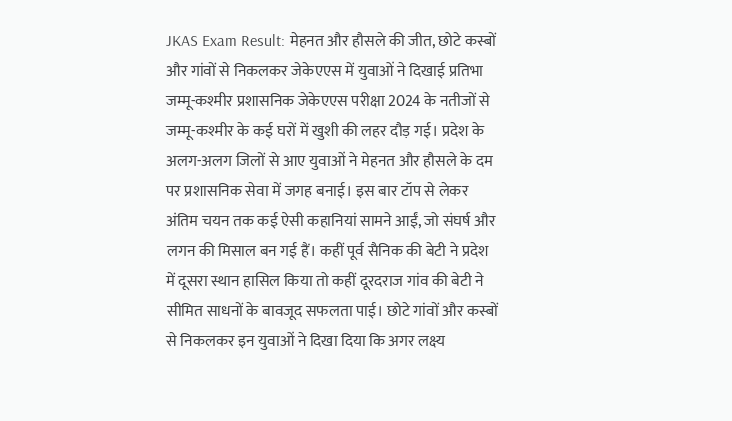JKAS Exam Result: मेहनत और हौसले की जीत, छोटे कस्बों और गांवों से निकलकर जेकेएएस में युवाओं ने दिखाई प्रतिभा
जम्मू-कश्मीर प्रशासनिक जेकेएएस परीक्षा 2024 के नतीजों से जम्मू-कश्मीर के कई घरों में खुशी की लहर दौड़ गई। प्रदेश के अलग-अलग जिलों से आए युवाओं ने मेहनत और हौसले के दम पर प्रशासनिक सेवा में जगह बनाई। इस बार टॉप से लेकर अंतिम चयन तक कई ऐसी कहानियां सामने आईं, जो संघर्ष और लगन की मिसाल बन गई हैं। कहीं पूर्व सैनिक की बेटी ने प्रदेश में दूसरा स्थान हासिल किया तो कहीं दूरदराज गांव की बेटी ने सीमित साधनों के बावजूद सफलता पाई। छोटे गांवों और कस्बों से निकलकर इन युवाओं ने दिखा दिया कि अगर लक्ष्य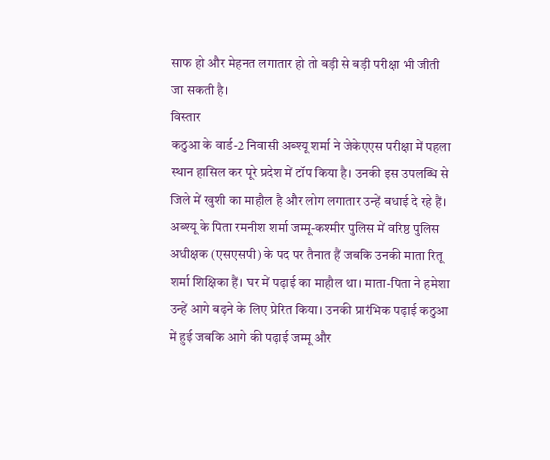साफ हो और मेहनत लगातार हो तो बड़ी से बड़ी परीक्षा भी जीती जा सकती है।
विस्तार
कठुआ के वार्ड-2 निवासी अब्श्यू शर्मा ने जेकेएएस परीक्षा में पहला स्थान हासिल कर पूरे प्रदेश में टॉप किया है। उनकी इस उपलब्धि से जिले में खुशी का माहौल है और लोग लगातार उन्हें बधाई दे रहे हैं।
अब्श्यू के पिता रमनीश शर्मा जम्मू-कश्मीर पुलिस में वरिष्ठ पुलिस अधीक्षक (एसएसपी) के पद पर तैनात हैं जबकि उनकी माता रितू शर्मा शिक्षिका हैं। घर में पढ़ाई का माहौल था। माता-पिता ने हमेशा उन्हें आगे बढ़ने के लिए प्रेरित किया। उनकी प्रारंभिक पढ़ाई कठुआ में हुई जबकि आगे की पढ़ाई जम्मू और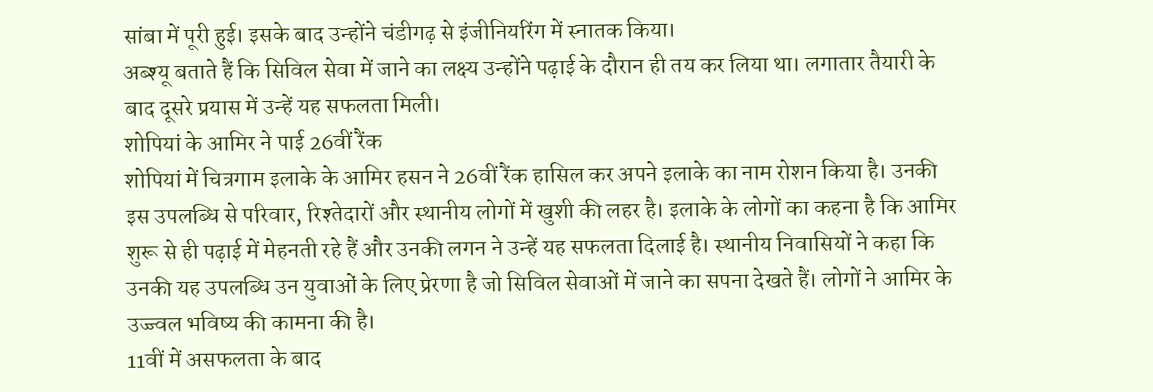सांबा में पूरी हुई। इसके बाद उन्होंने चंडीगढ़ से इंजीनियरिंग में स्नातक किया।
अब्श्यू बताते हैं कि सिविल सेवा में जाने का लक्ष्य उन्होंने पढ़ाई के दौरान ही तय कर लिया था। लगातार तैयारी के बाद दूसरे प्रयास में उन्हें यह सफलता मिली।
शोपियां के आमिर ने पाई 26वीं रैंक
शोपियां में चित्रगाम इलाके के आमिर हसन ने 26वीं रैंक हासिल कर अपने इलाके का नाम रोशन किया है। उनकी इस उपलब्धि से परिवार, रिश्तेदारों और स्थानीय लोगों में खुशी की लहर है। इलाके के लोगों का कहना है कि आमिर शुरू से ही पढ़ाई में मेहनती रहे हैं और उनकी लगन ने उन्हें यह सफलता दिलाई है। स्थानीय निवासियों ने कहा कि उनकी यह उपलब्धि उन युवाओं के लिए प्रेरणा है जो सिविल सेवाओं में जाने का सपना देखते हैं। लोगों ने आमिर के उज्ज्वल भविष्य की कामना की है।
11वीं में असफलता के बाद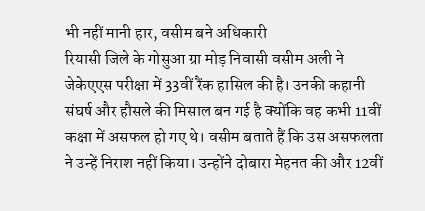भी नहीं मानी हार, वसीम बने अधिकारी
रियासी जिले के गोसुआ ग्रा मोड़ निवासी वसीम अली ने जेकेएएस परीक्षा में 33वीं रैंक हासिल की है। उनकी कहानी संघर्ष और हौसले की मिसाल बन गई है क्योंकि वह कभी 11वीं कक्षा में असफल हो गए थे। वसीम बताते हैं कि उस असफलता ने उन्हें निराश नहीं किया। उन्होंने दोबारा मेहनत की और 12वीं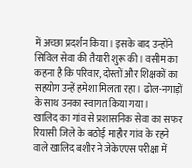में अच्छा प्रदर्शन किया। इसके बाद उन्होंने सिविल सेवा की तैयारी शुरू की। वसीम का कहना है कि परिवार, दोस्तों और शिक्षकों का सहयोग उन्हें हमेशा मिलता रहा। ढोल-नगाड़ों के साथ उनका स्वागत किया गया।
खालिद का गांव से प्रशासनिक सेवा का सफर
रियासी जिले के बठोई माहौर गांव के रहने वाले खालिद बशीर ने जेकेएएस परीक्षा में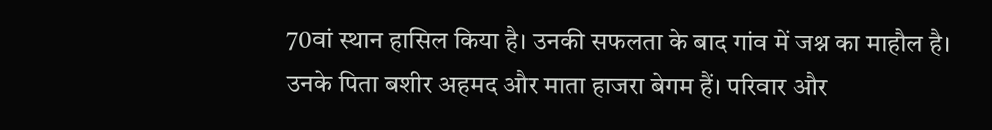70वां स्थान हासिल किया है। उनकी सफलता के बाद गांव में जश्न का माहौल है। उनके पिता बशीर अहमद और माता हाजरा बेगम हैं। परिवार और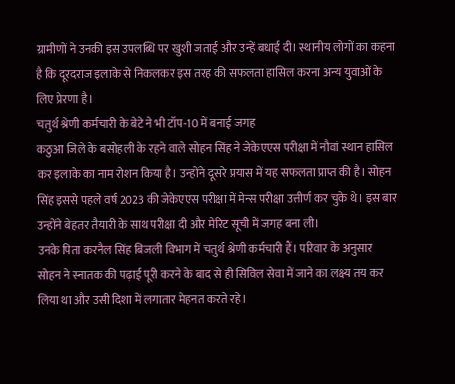ग्रामीणों ने उनकी इस उपलब्धि पर खुशी जताई और उन्हें बधाई दी। स्थानीय लोगों का कहना है कि दूरदराज इलाके से निकलकर इस तरह की सफलता हासिल करना अन्य युवाओं के लिए प्रेरणा है।
चतुर्थ श्रेणी कर्मचारी के बेटे ने भी टॉप-10 में बनाई जगह
कठुआ जिले के बसोहली के रहने वाले सोहन सिंह ने जेकेएएस परीक्षा में नौवां स्थान हासिल कर इलाके का नाम रोशन किया है। उन्होंने दूसरे प्रयास में यह सफलता प्राप्त की है। सोहन सिंह इससे पहले वर्ष 2023 की जेकेएएस परीक्षा में मेन्स परीक्षा उत्तीर्ण कर चुके थे। इस बार उन्होंने बेहतर तैयारी के साथ परीक्षा दी और मेरिट सूची में जगह बना ली।
उनके पिता करनैल सिंह बिजली विभाग में चतुर्थ श्रेणी कर्मचारी हैं। परिवार के अनुसार सोहन ने स्नातक की पढ़ाई पूरी करने के बाद से ही सिविल सेवा में जाने का लक्ष्य तय कर लिया था और उसी दिशा में लगातार मेहनत करते रहे।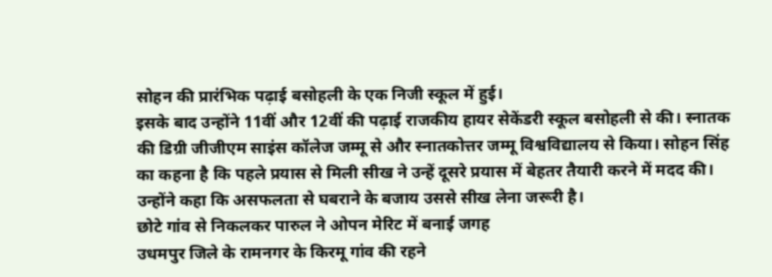सोहन की प्रारंभिक पढ़ाई बसोहली के एक निजी स्कूल में हुई।
इसके बाद उन्होंने 11वीं और 12वीं की पढ़ाई राजकीय हायर सेकेंडरी स्कूल बसोहली से की। स्नातक की डिग्री जीजीएम साइंस कॉलेज जम्मू से और स्नातकोत्तर जम्मू विश्वविद्यालय से किया। सोहन सिंह का कहना है कि पहले प्रयास से मिली सीख ने उन्हें दूसरे प्रयास में बेहतर तैयारी करने में मदद की। उन्होंने कहा कि असफलता से घबराने के बजाय उससे सीख लेना जरूरी है।
छोटे गांव से निकलकर पारुल ने ओपन मेरिट में बनाई जगह
उधमपुर जिले के रामनगर के किरमू गांव की रहने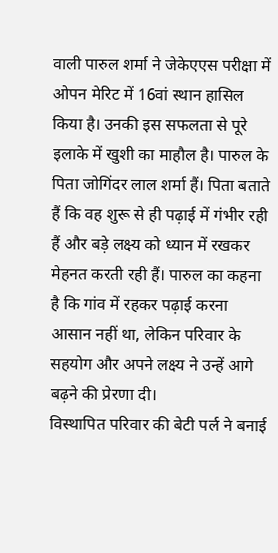वाली पारुल शर्मा ने जेकेएएस परीक्षा में ओपन मेरिट में 16वां स्थान हासिल किया है। उनकी इस सफलता से पूरे इलाके में खुशी का माहौल है। पारुल के पिता जोगिंदर लाल शर्मा हैं। पिता बताते हैं कि वह शुरू से ही पढ़ाई में गंभीर रही हैं और बड़े लक्ष्य को ध्यान में रखकर मेहनत करती रही हैं। पारुल का कहना है कि गांव में रहकर पढ़ाई करना आसान नहीं था, लेकिन परिवार के सहयोग और अपने लक्ष्य ने उन्हें आगे बढ़ने की प्रेरणा दी।
विस्थापित परिवार की बेटी पर्ल ने बनाई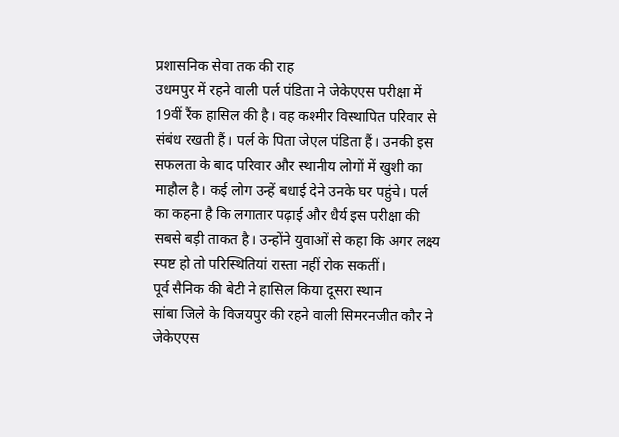प्रशासनिक सेवा तक की राह
उधमपुर में रहने वाली पर्ल पंडिता ने जेकेएएस परीक्षा में 19वीं रैंक हासिल की है। वह कश्मीर विस्थापित परिवार से संबंध रखती हैं। पर्ल के पिता जेएल पंडिता हैं। उनकी इस सफलता के बाद परिवार और स्थानीय लोगों में खुशी का माहौल है। कई लोग उन्हें बधाई देने उनके घर पहुंचे। पर्ल का कहना है कि लगातार पढ़ाई और धैर्य इस परीक्षा की सबसे बड़ी ताकत है। उन्होंने युवाओं से कहा कि अगर लक्ष्य स्पष्ट हो तो परिस्थितियां रास्ता नहीं रोक सकतीं।
पूर्व सैनिक की बेटी ने हासिल किया दूसरा स्थान
सांबा जिले के विजयपुर की रहने वाली सिमरनजीत कौर ने जेकेएएस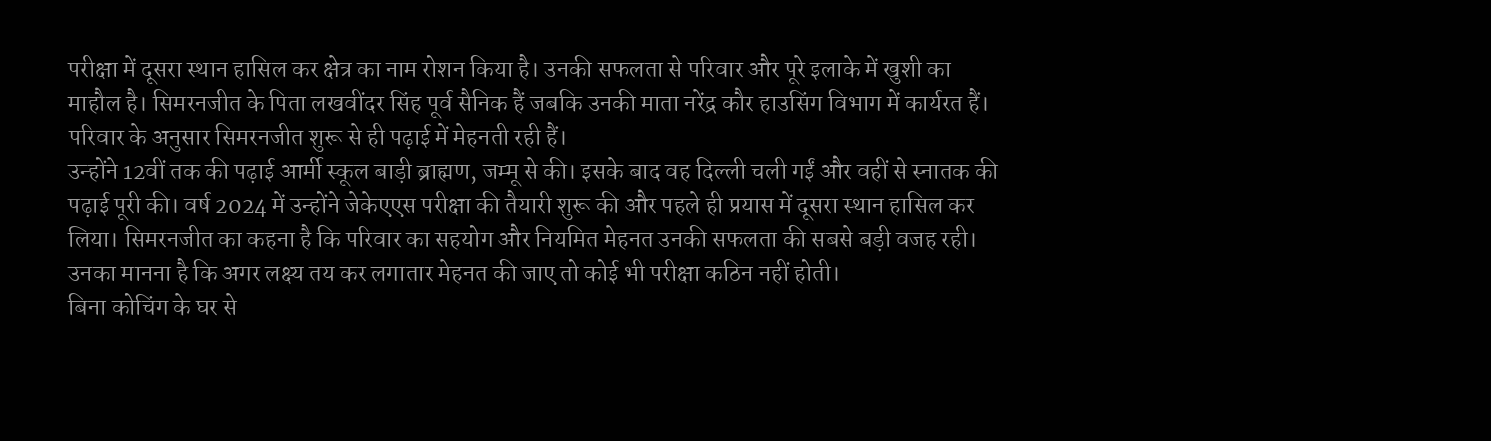परीक्षा में दूसरा स्थान हासिल कर क्षेत्र का नाम रोशन किया है। उनकी सफलता से परिवार और पूरे इलाके में खुशी का माहौल है। सिमरनजीत के पिता लखवींदर सिंह पूर्व सैनिक हैं जबकि उनकी माता नरेंद्र कौर हाउसिंग विभाग में कार्यरत हैं। परिवार के अनुसार सिमरनजीत शुरू से ही पढ़ाई में मेहनती रही हैं।
उन्होंने 12वीं तक की पढ़ाई आर्मी स्कूल बाड़ी ब्राह्मण, जम्मू से की। इसके बाद वह दिल्ली चली गईं और वहीं से स्नातक की पढ़ाई पूरी की। वर्ष 2024 में उन्होंने जेकेएएस परीक्षा की तैयारी शुरू की और पहले ही प्रयास में दूसरा स्थान हासिल कर लिया। सिमरनजीत का कहना है कि परिवार का सहयोग और नियमित मेहनत उनकी सफलता की सबसे बड़ी वजह रही। उनका मानना है कि अगर लक्ष्य तय कर लगातार मेहनत की जाए तो कोई भी परीक्षा कठिन नहीं होती।
बिना कोचिंग के घर से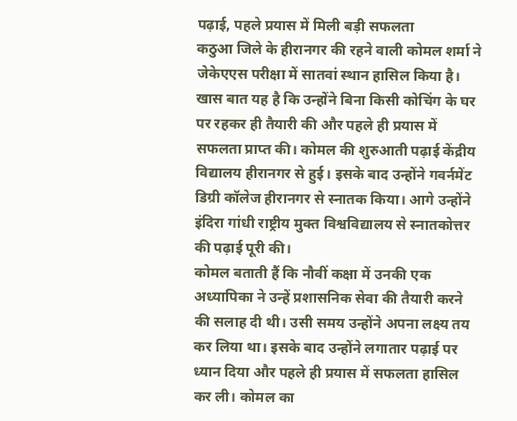पढ़ाई, पहले प्रयास में मिली बड़ी सफलता
कठुआ जिले के हीरानगर की रहने वाली कोमल शर्मा ने जेकेएएस परीक्षा में सातवां स्थान हासिल किया है। खास बात यह है कि उन्होंने बिना किसी कोचिंग के घर पर रहकर ही तैयारी की और पहले ही प्रयास में सफलता प्राप्त की। कोमल की शुरुआती पढ़ाई केंद्रीय विद्यालय हीरानगर से हुई। इसके बाद उन्होंने गवर्नमेंट डिग्री कॉलेज हीरानगर से स्नातक किया। आगे उन्होंने इंदिरा गांधी राष्ट्रीय मुक्त विश्वविद्यालय से स्नातकोत्तर की पढ़ाई पूरी की।
कोमल बताती हैं कि नौवीं कक्षा में उनकी एक अध्यापिका ने उन्हें प्रशासनिक सेवा की तैयारी करने की सलाह दी थी। उसी समय उन्होंने अपना लक्ष्य तय कर लिया था। इसके बाद उन्होंने लगातार पढ़ाई पर ध्यान दिया और पहले ही प्रयास में सफलता हासिल कर ली। कोमल का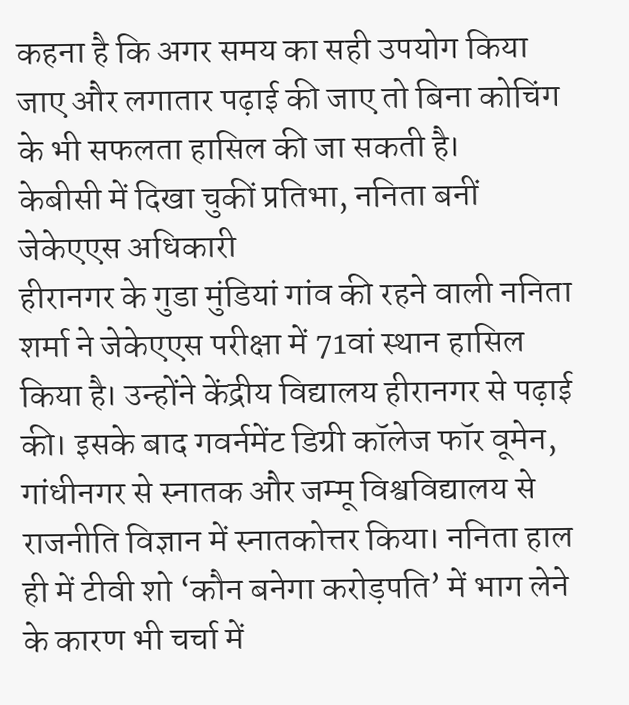कहना है कि अगर समय का सही उपयोग किया जाए और लगातार पढ़ाई की जाए तो बिना कोचिंग के भी सफलता हासिल की जा सकती है।
केबीसी में दिखा चुकीं प्रतिभा, ननिता बनीं जेकेएएस अधिकारी
हीरानगर के गुडा मुंडियां गांव की रहने वाली ननिता शर्मा ने जेकेएएस परीक्षा में 71वां स्थान हासिल किया है। उन्होंने केंद्रीय विद्यालय हीरानगर से पढ़ाई की। इसके बाद गवर्नमेंट डिग्री कॉलेज फॉर वूमेन, गांधीनगर से स्नातक और जम्मू विश्वविद्यालय से राजनीति विज्ञान में स्नातकोत्तर किया। ननिता हाल ही में टीवी शो ‘कौन बनेगा करोड़पति’ में भाग लेने के कारण भी चर्चा में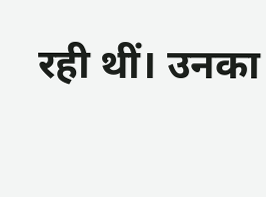रही थीं। उनका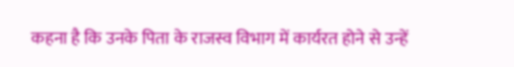कहना है कि उनके पिता के राजस्व विभाग में कार्यरत होने से उन्हें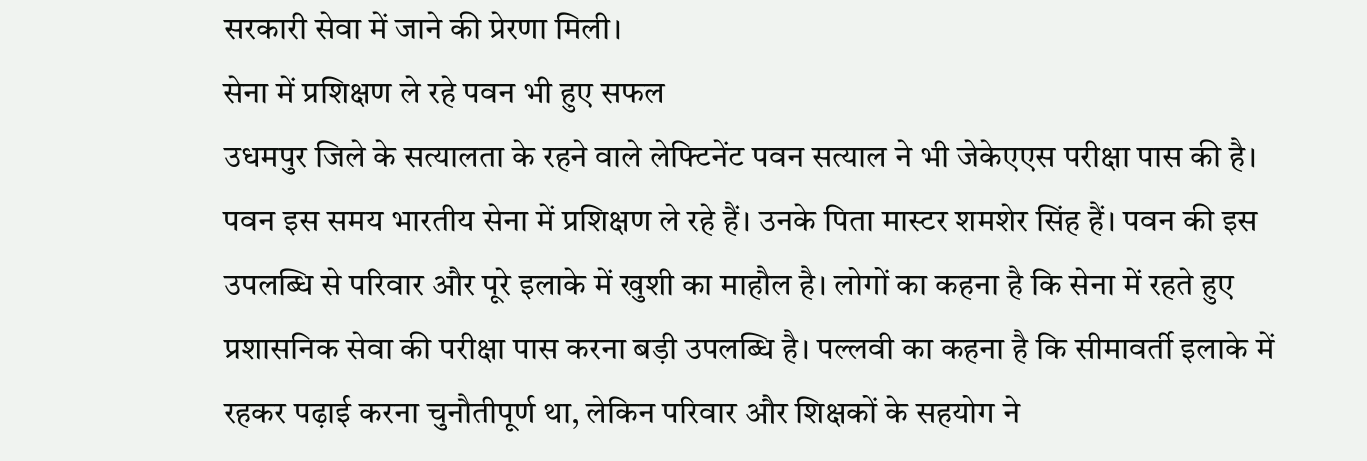सरकारी सेवा में जाने की प्रेरणा मिली।
सेना में प्रशिक्षण ले रहे पवन भी हुए सफल
उधमपुर जिले के सत्यालता के रहने वाले लेफ्टिनेंट पवन सत्याल ने भी जेकेएएस परीक्षा पास की है। पवन इस समय भारतीय सेना में प्रशिक्षण ले रहे हैं। उनके पिता मास्टर शमशेर सिंह हैं। पवन की इस उपलब्धि से परिवार और पूरे इलाके में खुशी का माहौल है। लोगों का कहना है कि सेना में रहते हुए प्रशासनिक सेवा की परीक्षा पास करना बड़ी उपलब्धि है। पल्लवी का कहना है कि सीमावर्ती इलाके में रहकर पढ़ाई करना चुनौतीपूर्ण था, लेकिन परिवार और शिक्षकों के सहयोग ने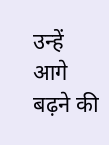उन्हें आगे बढ़ने की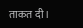ताकत दी।